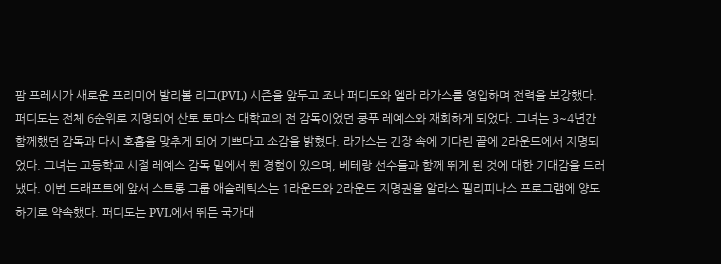팜 프레시가 새로운 프리미어 발리볼 리그(PVL) 시즌을 앞두고 조나 퍼디도와 엘라 라가스를 영입하며 전력을 보강했다.
퍼디도는 전체 6순위로 지명되어 산토 토마스 대학교의 전 감독이었던 쿵푸 레예스와 재회하게 되었다. 그녀는 3~4년간 함께했던 감독과 다시 호흡을 맞추게 되어 기쁘다고 소감을 밝혔다. 라가스는 긴장 속에 기다린 끝에 2라운드에서 지명되었다. 그녀는 고등학교 시절 레예스 감독 밑에서 뛴 경험이 있으며, 베테랑 선수들과 함께 뛰게 된 것에 대한 기대감을 드러냈다. 이번 드래프트에 앞서 스트롱 그룹 애슬레틱스는 1라운드와 2라운드 지명권을 알라스 필리피나스 프로그램에 양도하기로 약속했다. 퍼디도는 PVL에서 뛰든 국가대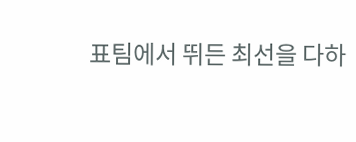표팀에서 뛰든 최선을 다하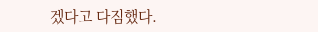겠다고 다짐했다.